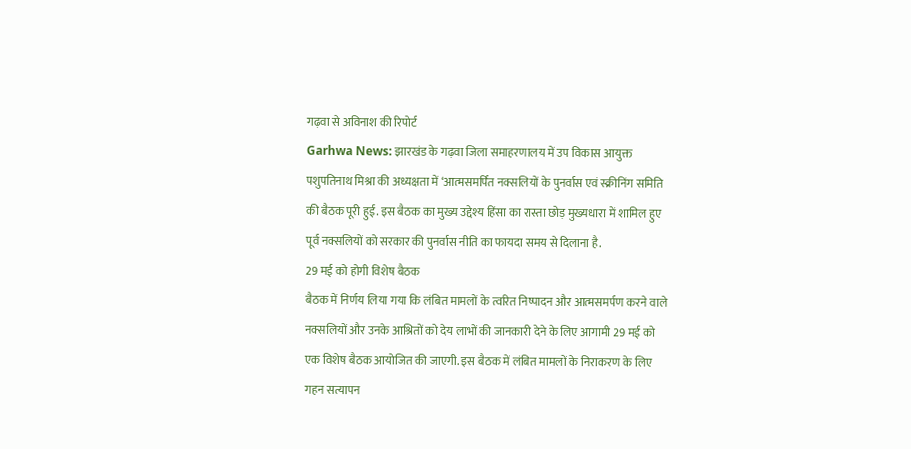गढ़वा से अविनाश की रिपोर्ट
Garhwa News: झारखंड के गढ़वा जिला समाहरणालय में उप विकास आयुक्त पशुपतिनाथ मिश्रा की अध्यक्षता में ‘आत्मसमर्पित नक्सलियों के पुनर्वास एवं स्क्रीनिंग समिति की बैठक पूरी हुई. इस बैठक का मुख्य उद्देश्य हिंसा का रास्ता छोड़ मुख्यधारा में शामिल हुए पूर्व नक्सलियों को सरकार की पुनर्वास नीति का फायदा समय से दिलाना है.
29 मई को होगी विशेष बैठक
बैठक में निर्णय लिया गया कि लंबित मामलों के त्वरित निष्पादन और आत्मसमर्पण करने वाले नक्सलियों और उनके आश्रितों को देय लाभों की जानकारी देने के लिए आगामी 29 मई को एक विशेष बैठक आयोजित की जाएगी. इस बैठक में लंबित मामलों के निराकरण के लिए गहन सत्यापन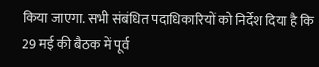किया जाएगा. सभी संबंधित पदाधिकारियों को निर्देश दिया है कि 29 मई की बैठक में पूर्व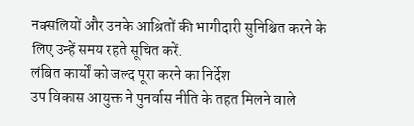नक्सलियों और उनके आश्रितों की भागीदारी सुनिश्चित करने के लिए उन्हें समय रहते सूचित करें.
लंबित कार्यों को जल्द पूरा करने का निर्देश
उप विकास आयुक्त ने पुनर्वास नीति के तहत मिलने वाले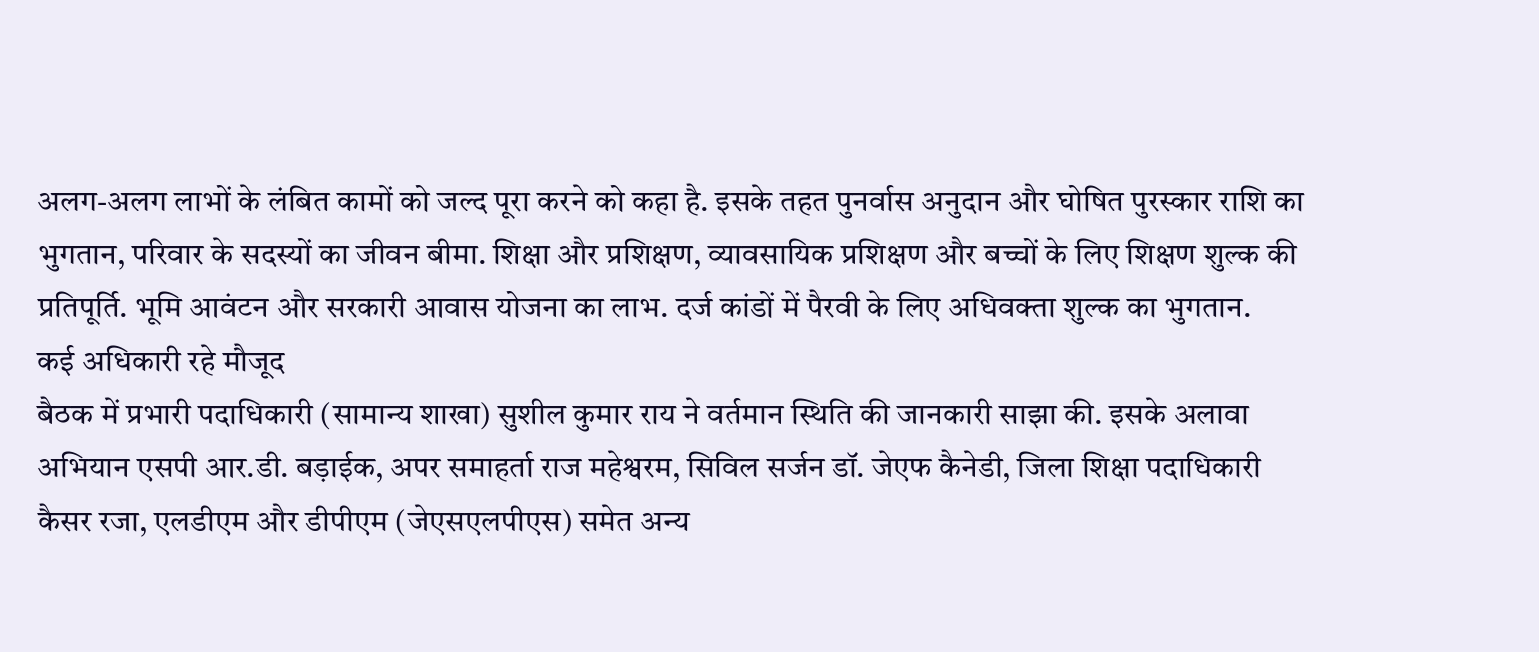अलग-अलग लाभों के लंबित कामों को जल्द पूरा करने को कहा है. इसके तहत पुनर्वास अनुदान और घोषित पुरस्कार राशि का भुगतान, परिवार के सदस्यों का जीवन बीमा. शिक्षा और प्रशिक्षण, व्यावसायिक प्रशिक्षण और बच्चों के लिए शिक्षण शुल्क की प्रतिपूर्ति. भूमि आवंटन और सरकारी आवास योजना का लाभ. दर्ज कांडों में पैरवी के लिए अधिवक्ता शुल्क का भुगतान.
कई अधिकारी रहे मौजूद
बैठक में प्रभारी पदाधिकारी (सामान्य शाखा) सुशील कुमार राय ने वर्तमान स्थिति की जानकारी साझा की. इसके अलावा अभियान एसपी आर.डी. बड़ाईक, अपर समाहर्ता राज महेश्वरम, सिविल सर्जन डॉ. जेएफ कैनेडी, जिला शिक्षा पदाधिकारी कैसर रजा, एलडीएम और डीपीएम (जेएसएलपीएस) समेत अन्य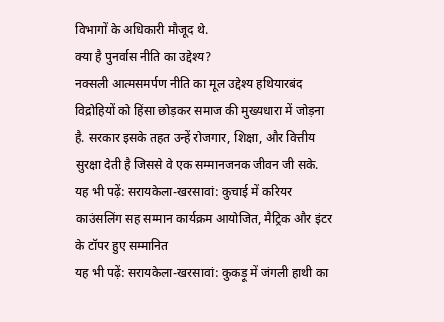विभागों के अधिकारी मौजूद थे.
क्या है पुनर्वास नीति का उद्देश्य?
नक्सली आत्मसमर्पण नीति का मूल उद्देश्य हथियारबंद विद्रोहियों को हिंसा छोड़कर समाज की मुख्यधारा में जोड़ना है. सरकार इसके तहत उन्हें रोजगार, शिक्षा, और वित्तीय सुरक्षा देती है जिससे वे एक सम्मानजनक जीवन जी सके.
यह भी पढ़ें: सरायकेला-खरसावां: कुचाई में करियर काउंसलिंग सह सम्मान कार्यक्रम आयोजित, मैट्रिक और इंटर के टॉपर हुए सम्मानित
यह भी पढ़ें: सरायकेला-खरसावां: कुकड़ू में जंगली हाथी का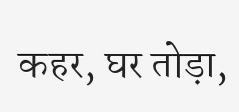कहर, घर तोड़ा,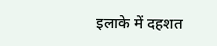इलाके में दहशत